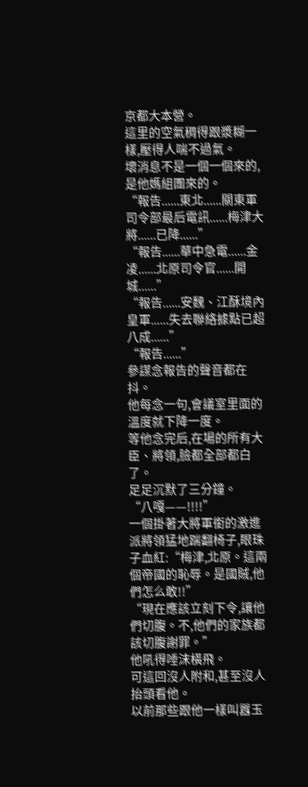京都大本營。
這里的空氣稠得跟漿糊一樣,壓得人喘不過氣。
壞消息不是一個一個來的,是他媽組團來的。
“報告......東北......關東軍司令部最后電訊......梅津大將......已降......”
“報告......華中急電......金凌......北原司令官......開城......”
“報告......安魏、江酥境內皇軍......失去聯絡據點已超八成......”
“報告......”
參謀念報告的聲音都在抖。
他每念一句,會議室里面的溫度就下降一度。
等他念完后,在場的所有大臣、將領,臉都全部都白了。
足足沉默了三分鐘。
“八嘎——!!!!”
一個掛著大將軍銜的激進派將領猛地踹翻椅子,眼珠子血紅:“梅津,北原。這兩個帝國的恥辱。是國賊,他們怎么敢!!”
“現在應該立刻下令,讓他們切腹。不,他們的家族都該切腹謝罪。”
他吼得唾沫橫飛。
可這回沒人附和,甚至沒人抬頭看他。
以前那些跟他一樣叫囂玉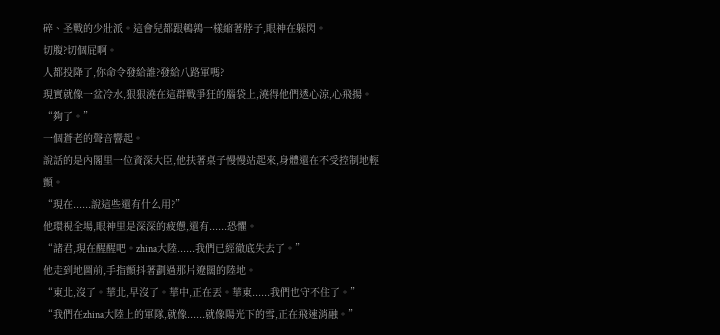碎、圣戰的少壯派。這會兒都跟鵪鶉一樣縮著脖子,眼神在躲閃。
切腹?切個屁啊。
人都投降了,你命令發給誰?發給八路軍嗎?
現實就像一盆冷水,狠狠澆在這群戰爭狂的腦袋上,澆得他們透心涼,心飛揚。
“夠了。”
一個蒼老的聲音響起。
說話的是內閣里一位資深大臣,他扶著桌子慢慢站起來,身體還在不受控制地輕顫。
“現在......說這些還有什么用?”
他環視全場,眼神里是深深的疲憊,還有......恐懼。
“諸君,現在醒醒吧。zhina大陸......我們已經徹底失去了。”
他走到地圖前,手指顫抖著劃過那片遼闊的陸地。
“東北,沒了。華北,早沒了。華中,正在丟。華東......我們也守不住了。”
“我們在zhina大陸上的軍隊,就像......就像陽光下的雪,正在飛速消融。”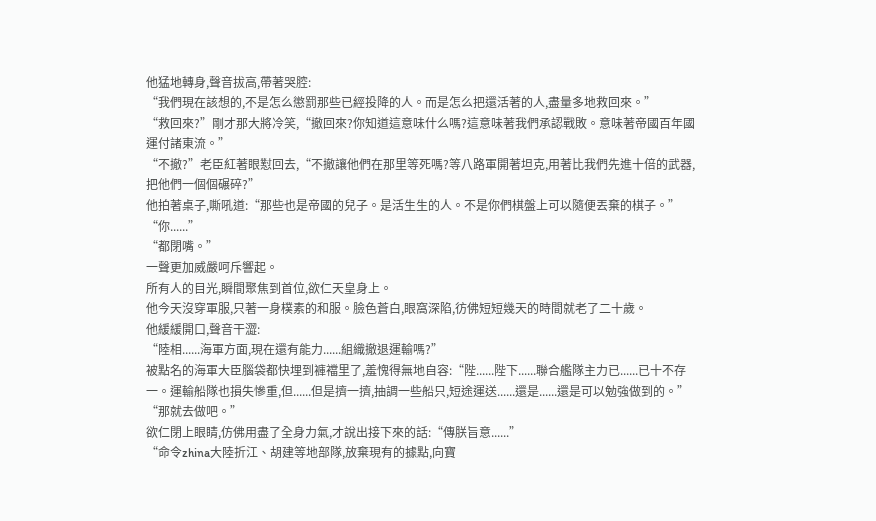他猛地轉身,聲音拔高,帶著哭腔:
“我們現在該想的,不是怎么懲罰那些已經投降的人。而是怎么把還活著的人,盡量多地救回來。”
“救回來?”剛才那大將冷笑,“撤回來?你知道這意味什么嗎?這意味著我們承認戰敗。意味著帝國百年國運付諸東流。”
“不撤?”老臣紅著眼懟回去,“不撤讓他們在那里等死嗎?等八路軍開著坦克,用著比我們先進十倍的武器,把他們一個個碾碎?”
他拍著桌子,嘶吼道:“那些也是帝國的兒子。是活生生的人。不是你們棋盤上可以隨便丟棄的棋子。”
“你......”
“都閉嘴。”
一聲更加威嚴呵斥響起。
所有人的目光,瞬間聚焦到首位,欲仁天皇身上。
他今天沒穿軍服,只著一身樸素的和服。臉色蒼白,眼窩深陷,彷佛短短幾天的時間就老了二十歲。
他緩緩開口,聲音干澀:
“陸相......海軍方面,現在還有能力......組織撤退運輸嗎?”
被點名的海軍大臣腦袋都快埋到褲襠里了,羞愧得無地自容:“陛......陛下......聯合艦隊主力已......已十不存一。運輸船隊也損失慘重,但......但是擠一擠,抽調一些船只,短途運送......還是......還是可以勉強做到的。”
“那就去做吧。”
欲仁閉上眼睛,仿佛用盡了全身力氣,才說出接下來的話:“傳朕旨意......”
“命令zhina大陸折江、胡建等地部隊,放棄現有的據點,向寶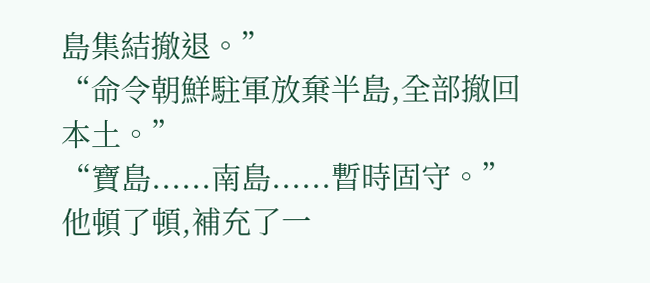島集結撤退。”
“命令朝鮮駐軍放棄半島,全部撤回本土。”
“寶島......南島......暫時固守。”
他頓了頓,補充了一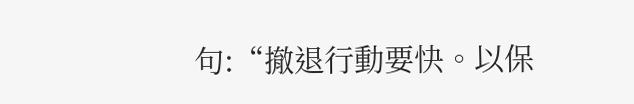句:“撤退行動要快。以保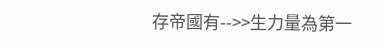存帝國有-->>生力量為第一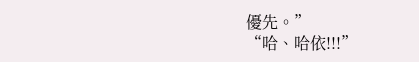優先。”
“哈、哈依!!!”